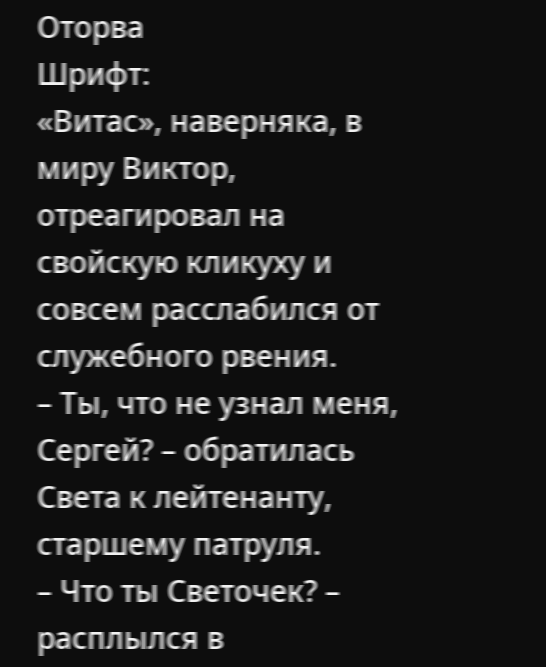Оторва
Шрифт:
«Витас», наверняка, в миру Виктор, отреагировал на свойскую кликуху и совсем расслабился от служебного рвения.
– Ты, что не узнал меня, Сергей? – обратилась Света к лейтенанту, старшему патруля.
– Что ты Светочек? – расплылся в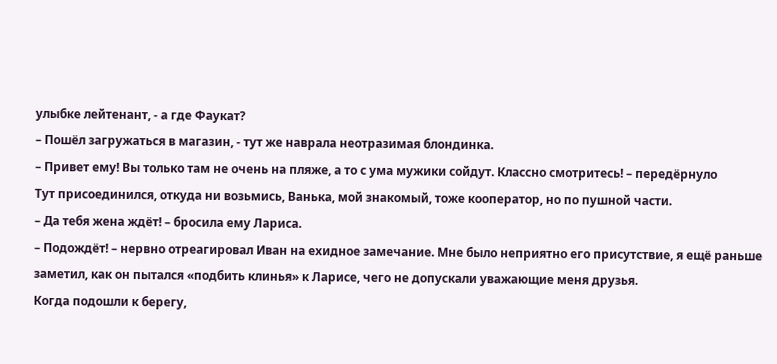улыбке лейтенант, - а где Фаукат?
– Пошёл загружаться в магазин, - тут же наврала неотразимая блондинка.
– Привет ему! Вы только там не очень на пляже, а то с ума мужики сойдут. Классно смотритесь! – передёрнуло
Тут присоединился, откуда ни возьмись, Ванька, мой знакомый, тоже кооператор, но по пушной части.
– Да тебя жена ждёт! – бросила ему Лариса.
– Подождёт! – нервно отреагировал Иван на ехидное замечание. Мне было неприятно его присутствие, я ещё раньше заметил, как он пытался «подбить клинья» к Ларисе, чего не допускали уважающие меня друзья.
Когда подошли к берегу,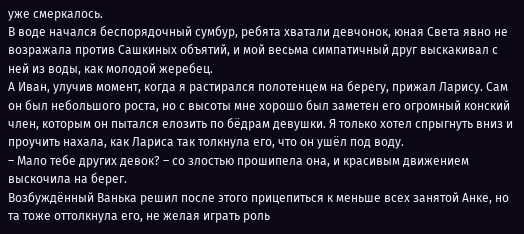уже смеркалось.
В воде начался беспорядочный сумбур, ребята хватали девчонок, юная Света явно не возражала против Сашкиных объятий, и мой весьма симпатичный друг выскакивал с ней из воды, как молодой жеребец.
А Иван, улучив момент, когда я растирался полотенцем на берегу, прижал Ларису. Сам он был небольшого роста, но с высоты мне хорошо был заметен его огромный конский член, которым он пытался елозить по бёдрам девушки. Я только хотел спрыгнуть вниз и проучить нахала, как Лариса так толкнула его, что он ушёл под воду.
– Мало тебе других девок? – со злостью прошипела она, и красивым движением выскочила на берег.
Возбуждённый Ванька решил после этого прицепиться к меньше всех занятой Анке, но та тоже оттолкнула его, не желая играть роль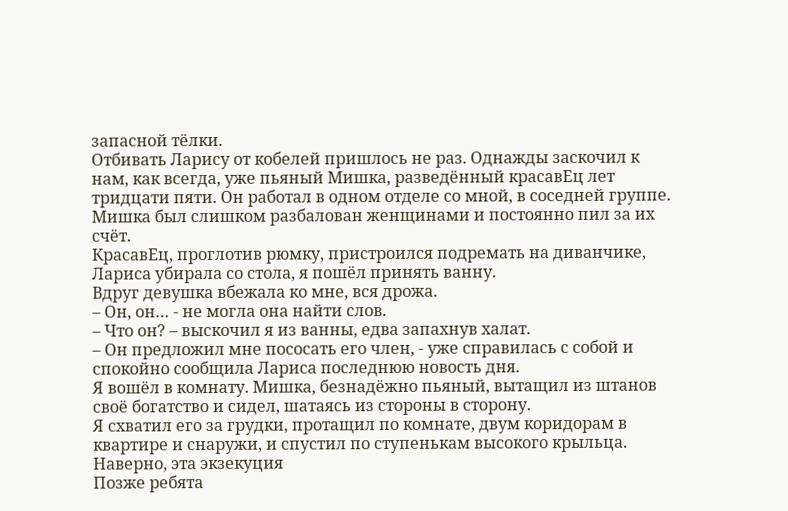запасной тёлки.
Отбивать Ларису от кобелей пришлось не раз. Однажды заскочил к нам, как всегда, уже пьяный Мишка, разведённый красавЕц лет тридцати пяти. Он работал в одном отделе со мной, в соседней группе. Мишка был слишком разбалован женщинами и постоянно пил за их счёт.
КрасавЕц, проглотив рюмку, пристроился подремать на диванчике, Лариса убирала со стола, я пошёл принять ванну.
Вдруг девушка вбежала ко мне, вся дрожа.
– Он, он… - не могла она найти слов.
– Что он? – выскочил я из ванны, едва запахнув халат.
– Он предложил мне пососать его член, - уже справилась с собой и спокойно сообщила Лариса последнюю новость дня.
Я вошёл в комнату. Мишка, безнадёжно пьяный, вытащил из штанов своё богатство и сидел, шатаясь из стороны в сторону.
Я схватил его за грудки, протащил по комнате, двум коридорам в квартире и снаружи, и спустил по ступенькам высокого крыльца.
Наверно, эта экзекуция
Позже ребята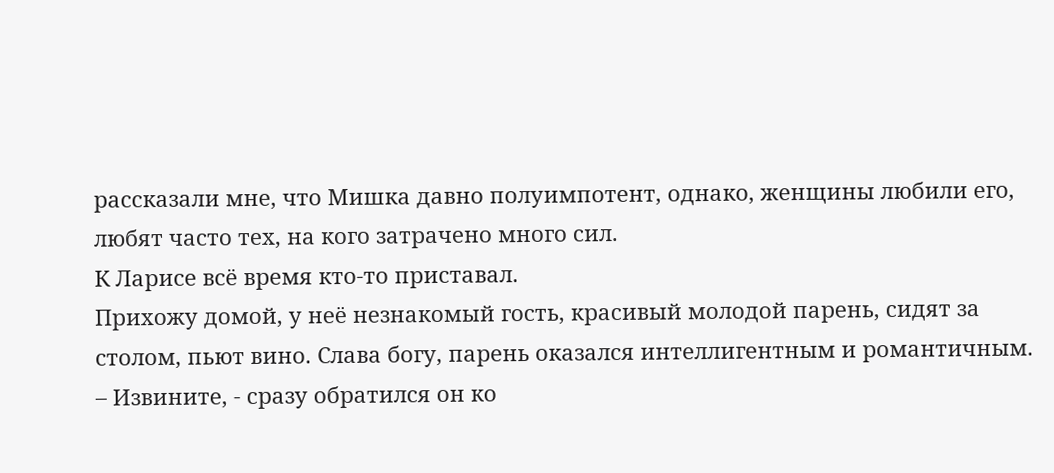рассказали мне, что Мишка давно полуимпотент, однако, женщины любили его, любят часто тех, на кого затрачено много сил.
К Ларисе всё время кто-то приставал.
Прихожу домой, у неё незнакомый гость, красивый молодой парень, сидят за столом, пьют вино. Слава богу, парень оказался интеллигентным и романтичным.
– Извините, - сразу обратился он ко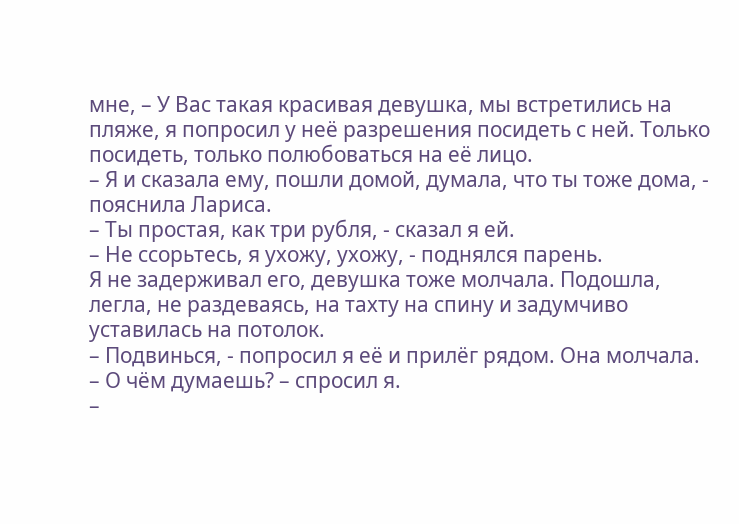мне, – У Вас такая красивая девушка, мы встретились на пляже, я попросил у неё разрешения посидеть с ней. Только посидеть, только полюбоваться на её лицо.
– Я и сказала ему, пошли домой, думала, что ты тоже дома, - пояснила Лариса.
– Ты простая, как три рубля, - сказал я ей.
– Не ссорьтесь, я ухожу, ухожу, - поднялся парень.
Я не задерживал его, девушка тоже молчала. Подошла, легла, не раздеваясь, на тахту на спину и задумчиво уставилась на потолок.
– Подвинься, - попросил я её и прилёг рядом. Она молчала.
– О чём думаешь? – спросил я.
–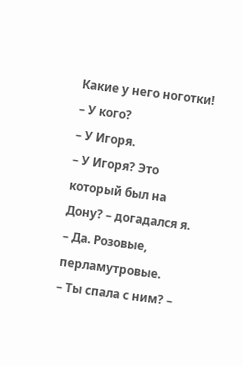Какие у него ноготки!
– У кого?
– У Игоря.
– У Игоря? Это который был на Дону? – догадался я.
– Да. Розовые, перламутровые.
– Ты спала с ним? –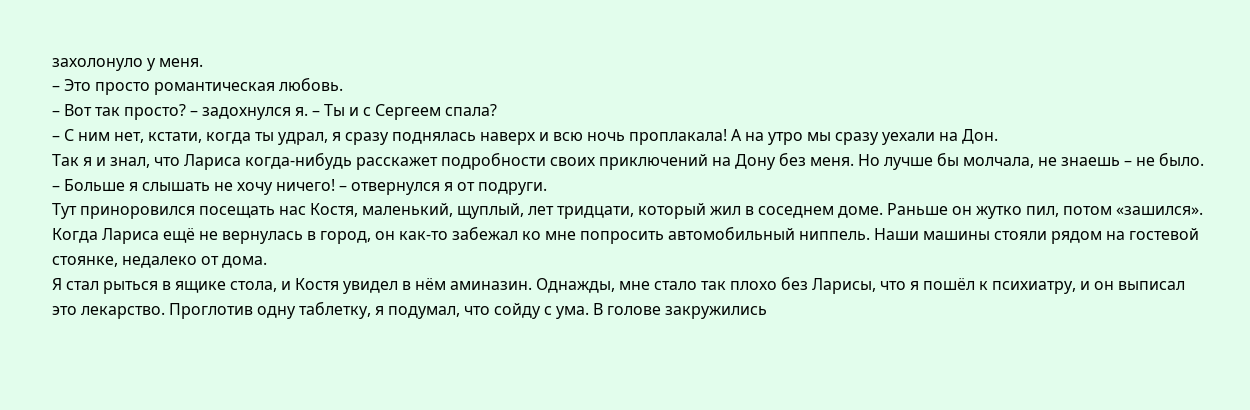захолонуло у меня.
– Это просто романтическая любовь.
– Вот так просто? – задохнулся я. – Ты и с Сергеем спала?
– С ним нет, кстати, когда ты удрал, я сразу поднялась наверх и всю ночь проплакала! А на утро мы сразу уехали на Дон.
Так я и знал, что Лариса когда-нибудь расскажет подробности своих приключений на Дону без меня. Но лучше бы молчала, не знаешь – не было.
– Больше я слышать не хочу ничего! – отвернулся я от подруги.
Тут приноровился посещать нас Костя, маленький, щуплый, лет тридцати, который жил в соседнем доме. Раньше он жутко пил, потом «зашился». Когда Лариса ещё не вернулась в город, он как-то забежал ко мне попросить автомобильный ниппель. Наши машины стояли рядом на гостевой стоянке, недалеко от дома.
Я стал рыться в ящике стола, и Костя увидел в нём аминазин. Однажды, мне стало так плохо без Ларисы, что я пошёл к психиатру, и он выписал это лекарство. Проглотив одну таблетку, я подумал, что сойду с ума. В голове закружились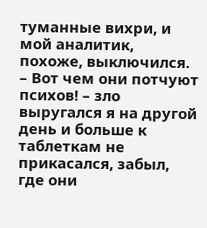туманные вихри, и мой аналитик, похоже, выключился.
– Вот чем они потчуют психов! – зло выругался я на другой день и больше к таблеткам не прикасался, забыл, где они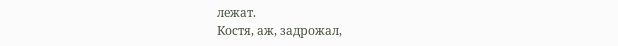лежат.
Костя, аж, задрожал,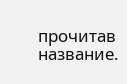прочитав название.